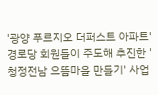'광양 푸르지오 더퍼스트 아파트' 경로당 회원들이 주도해 추진한 '청정전남 으뜸마을 만들기' 사업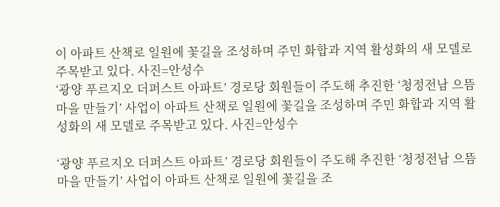이 아파트 산책로 일원에 꽃길을 조성하며 주민 화합과 지역 활성화의 새 모델로 주목받고 있다. 사진=안성수
‘광양 푸르지오 더퍼스트 아파트’ 경로당 회원들이 주도해 추진한 ‘청정전남 으뜸마을 만들기’ 사업이 아파트 산책로 일원에 꽃길을 조성하며 주민 화합과 지역 활성화의 새 모델로 주목받고 있다. 사진=안성수

‘광양 푸르지오 더퍼스트 아파트’ 경로당 회원들이 주도해 추진한 ‘청정전남 으뜸마을 만들기’ 사업이 아파트 산책로 일원에 꽃길을 조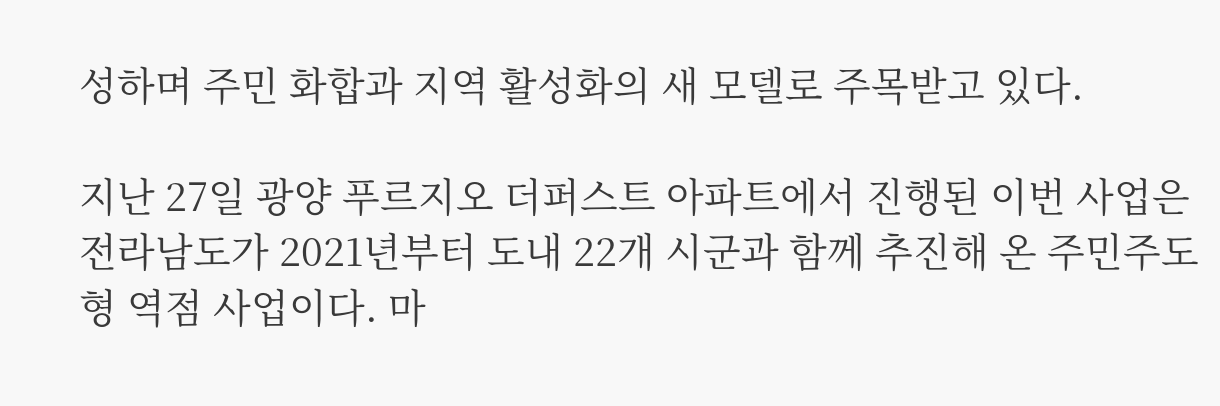성하며 주민 화합과 지역 활성화의 새 모델로 주목받고 있다.

지난 27일 광양 푸르지오 더퍼스트 아파트에서 진행된 이번 사업은 전라남도가 2021년부터 도내 22개 시군과 함께 추진해 온 주민주도형 역점 사업이다. 마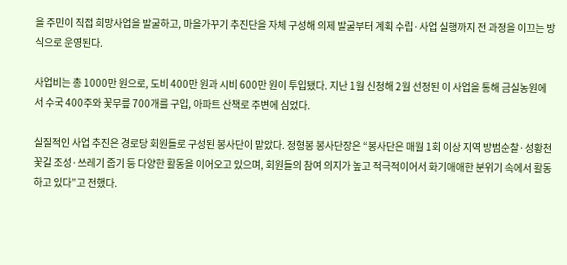을 주민이 직접 희망사업을 발굴하고, 마을가꾸기 추진단을 자체 구성해 의제 발굴부터 계획 수립·사업 실행까지 전 과정을 이끄는 방식으로 운영된다.

사업비는 총 1000만 원으로, 도비 400만 원과 시비 600만 원이 투입됐다. 지난 1월 신청해 2월 선정된 이 사업을 통해 금실농원에서 수국 400주와 꽃무릎 700개를 구입, 아파트 산책로 주변에 심었다.

실질적인 사업 추진은 경로당 회원들로 구성된 봉사단이 맡았다. 정형봉 봉사단장은 “봉사단은 매월 1회 이상 지역 방범순찰·성황천 꽃길 조성·쓰레기 줍기 등 다양한 활동을 이어오고 있으며, 회원들의 참여 의지가 높고 적극적이어서 화기애애한 분위기 속에서 활동하고 있다”고 전했다.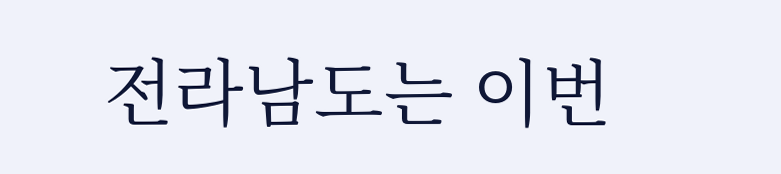전라남도는 이번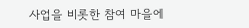사업을 비롯한 참여 마을에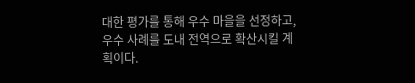대한 평가를 통해 우수 마을을 선정하고, 우수 사례를 도내 전역으로 확산시킬 계획이다.